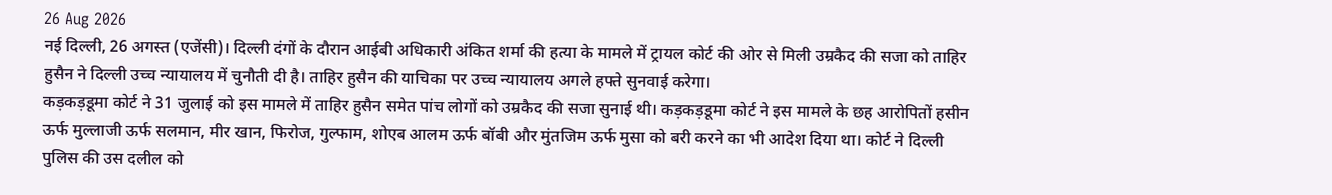26 Aug 2026
नई दिल्ली, 26 अगस्त (एजेंसी)। दिल्ली दंगों के दौरान आईबी अधिकारी अंकित शर्मा की हत्या के मामले में ट्रायल कोर्ट की ओर से मिली उम्रकैद की सजा को ताहिर हुसैन ने दिल्ली उच्च न्यायालय में चुनौती दी है। ताहिर हुसैन की याचिका पर उच्च न्यायालय अगले हफ्ते सुनवाई करेगा।
कड़कड़डूमा कोर्ट ने 31 जुलाई को इस मामले में ताहिर हुसैन समेत पांच लोगों को उम्रकैद की सजा सुनाई थी। कड़कड़डूमा कोर्ट ने इस मामले के छह आरोपितों हसीन ऊर्फ मुल्लाजी ऊर्फ सलमान, मीर खान, फिरोज, गुल्फाम, शोएब आलम ऊर्फ बॉबी और मुंतजिम ऊर्फ मुसा को बरी करने का भी आदेश दिया था। कोर्ट ने दिल्ली पुलिस की उस दलील को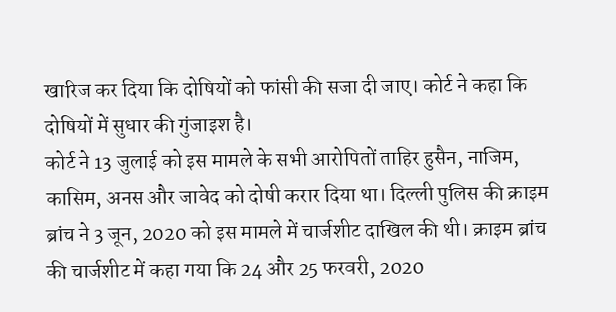खारिज कर दिया कि दोषियों को फांसी की सजा दी जाए। कोर्ट ने कहा कि दोषियों में सुधार की गुंजाइश है।
कोर्ट ने 13 जुलाई को इस मामले के सभी आरोपितों ताहिर हुसैन, नाजिम, कासिम, अनस और जावेद को दोषी करार दिया था। दिल्ली पुलिस की क्राइम ब्रांच ने 3 जून, 2020 को इस मामले में चार्जशीट दाखिल की थी। क्राइम ब्रांच की चार्जशीट में कहा गया कि 24 और 25 फरवरी, 2020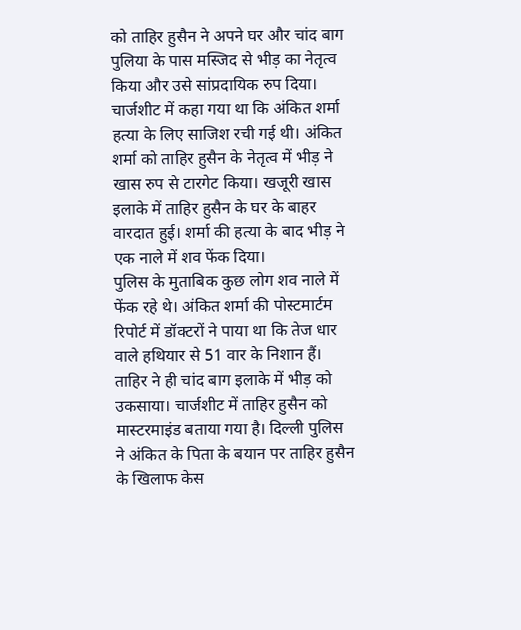को ताहिर हुसैन ने अपने घर और चांद बाग पुलिया के पास मस्जिद से भीड़ का नेतृत्व किया और उसे सांप्रदायिक रुप दिया। चार्जशीट में कहा गया था कि अंकित शर्मा हत्या के लिए साजिश रची गई थी। अंकित शर्मा को ताहिर हुसैन के नेतृत्व में भीड़ ने खास रुप से टारगेट किया। खजूरी खास इलाके में ताहिर हुसैन के घर के बाहर वारदात हुई। शर्मा की हत्या के बाद भीड़ ने एक नाले में शव फेंक दिया।
पुलिस के मुताबिक कुछ लोग शव नाले में फेंक रहे थे। अंकित शर्मा की पोस्टमार्टम रिपोर्ट में डॉक्टरों ने पाया था कि तेज धार वाले हथियार से 51 वार के निशान हैं। ताहिर ने ही चांद बाग इलाके में भीड़ को उकसाया। चार्जशीट में ताहिर हुसैन को मास्टरमाइंड बताया गया है। दिल्ली पुलिस ने अंकित के पिता के बयान पर ताहिर हुसैन के खिलाफ केस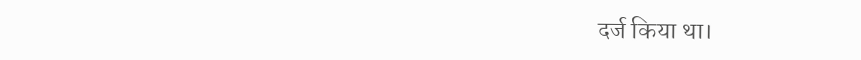दर्ज किया था।